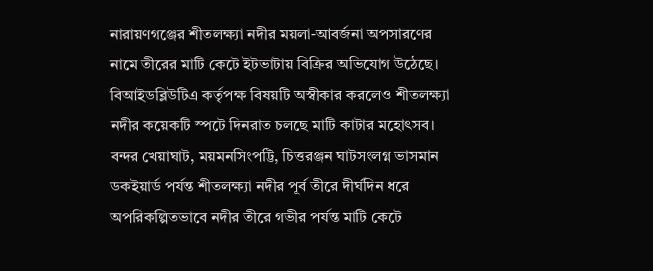নারায়ণগঞ্জের শীতলক্ষ্যা নদীর ময়লা-আবর্জনা অপসারণের নামে তীরের মাটি কেটে ইটভাটায় বিক্রির অভিযোগ উঠেছে। বিআইডব্লিউটিএ কর্তৃপক্ষ বিষয়টি অস্বীকার করলেও শীতলক্ষ্যা নদীর কয়েকটি স্পটে দিনরাত চলছে মাটি কাটার মহোৎসব। বন্দর খেয়াঘাট, ময়মনসিংপট্টি, চিত্তরঞ্জন ঘাটসংলগ্ন ভাসমান ডকইয়ার্ড পর্যন্ত শীতলক্ষ্যা নদীর পূর্ব তীরে দীর্ঘদিন ধরে অপরিকল্পিতভাবে নদীর তীরে গভীর পর্যন্ত মাটি কেটে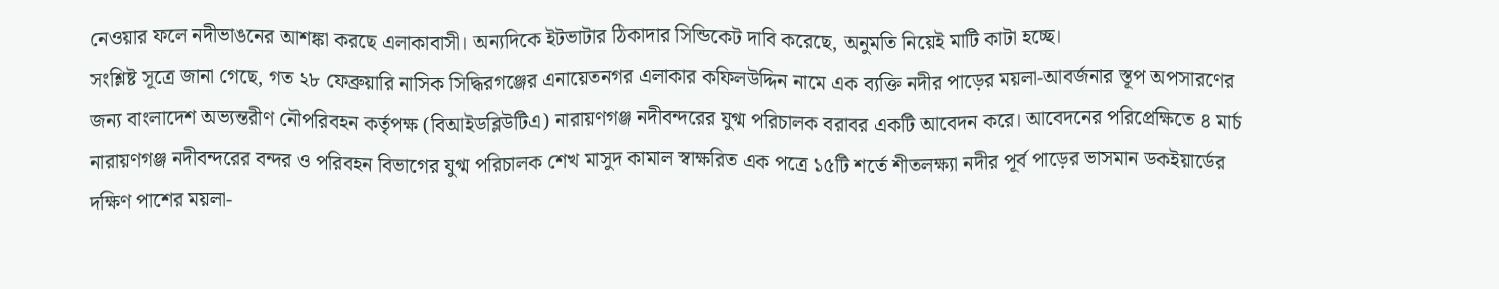নেওয়ার ফলে নদীভাঙনের আশঙ্কা করছে এলাকাবাসী। অন্যদিকে ইটভাটার ঠিকাদার সিন্ডিকেট দাবি করেছে, অনুমতি নিয়েই মাটি কাটা হচ্ছে।
সংশ্লিষ্ট সূত্রে জানা গেছে, গত ২৮ ফেব্রুয়ারি নাসিক সিদ্ধিরগঞ্জের এনায়েতনগর এলাকার কফিলউদ্দিন নামে এক ব্যক্তি নদীর পাড়ের ময়লা-আবর্জনার স্তূপ অপসারণের জন্য বাংলাদেশ অভ্যন্তরীণ নৌপরিবহন কর্তৃপক্ষ (বিআইডব্লিউটিএ) নারায়ণগঞ্জ নদীবন্দরের যুগ্ম পরিচালক বরাবর একটি আবেদন করে। আবেদনের পরিপ্রেক্ষিতে ৪ মার্চ নারায়ণগঞ্জ নদীবন্দরের বন্দর ও পরিবহন বিভাগের যুগ্ম পরিচালক শেখ মাসুদ কামাল স্বাক্ষরিত এক পত্রে ১৫টি শর্তে শীতলক্ষ্যা নদীর পূর্ব পাড়ের ভাসমান ডকইয়ার্ডের দক্ষিণ পাশের ময়লা-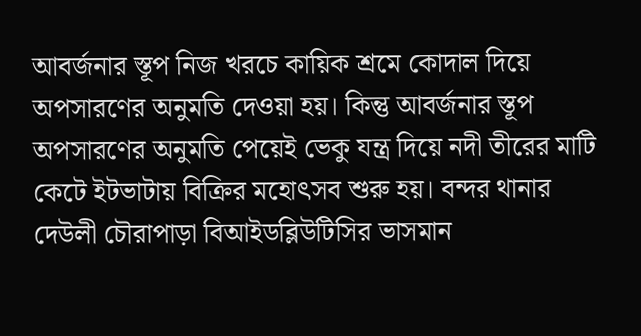আবর্জনার স্তূপ নিজ খরচে কায়িক শ্রমে কোদাল দিয়ে অপসারণের অনুমতি দেওয়া হয়। কিন্তু আবর্জনার স্তূপ অপসারণের অনুমতি পেয়েই ভেকু যন্ত্র দিয়ে নদী তীরের মাটি কেটে ইটভাটায় বিক্রির মহোৎসব শুরু হয়। বন্দর থানার দেউলী চৌরাপাড়া বিআইডব্লিউটিসির ভাসমান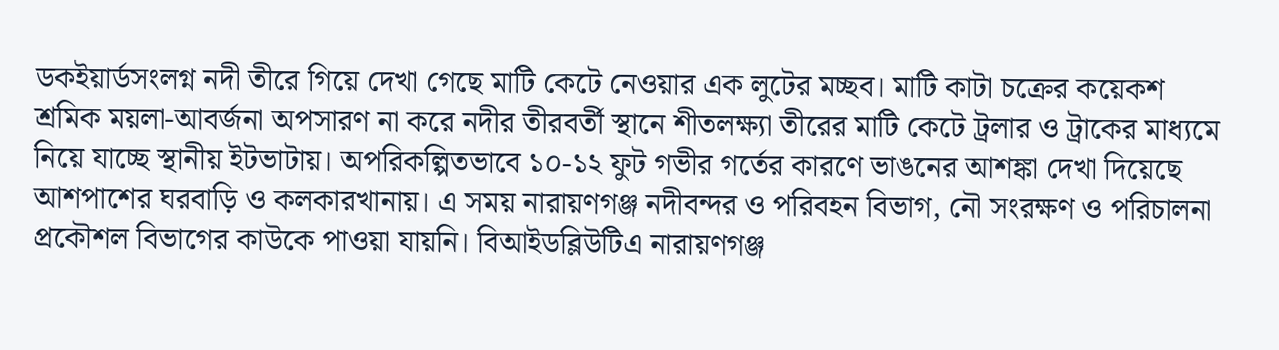ডকইয়ার্ডসংলগ্ন নদী তীরে গিয়ে দেখা গেছে মাটি কেটে নেওয়ার এক লুটের মচ্ছব। মাটি কাটা চক্রের কয়েকশ শ্রমিক ময়লা-আবর্জনা অপসারণ না করে নদীর তীরবর্তী স্থানে শীতলক্ষ্যা তীরের মাটি কেটে ট্রলার ও ট্রাকের মাধ্যমে নিয়ে যাচ্ছে স্থানীয় ইটভাটায়। অপরিকল্পিতভাবে ১০-১২ ফুট গভীর গর্তের কারণে ভাঙনের আশঙ্কা দেখা দিয়েছে আশপাশের ঘরবাড়ি ও কলকারখানায়। এ সময় নারায়ণগঞ্জ নদীবন্দর ও পরিবহন বিভাগ, নৌ সংরক্ষণ ও পরিচালনা প্রকৌশল বিভাগের কাউকে পাওয়া যায়নি। বিআইডব্লিউটিএ নারায়ণগঞ্জ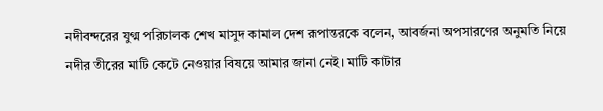নদীবন্দরের যুগ্ম পরিচালক শেখ মাসুদ কামাল দেশ রূপান্তরকে বলেন, আবর্জনা অপসারণের অনুমতি নিয়ে নদীর তীরের মাটি কেটে নেওয়ার বিষয়ে আমার জানা নেই। মাটি কাটার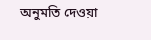অনুমতি দেওয়া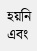হয়নি এবং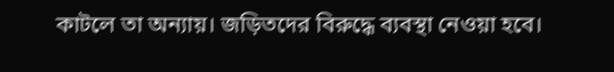কাটলে তা অন্যায়। জড়িতদের বিরুদ্ধে ব্যবস্থা নেওয়া হবে।